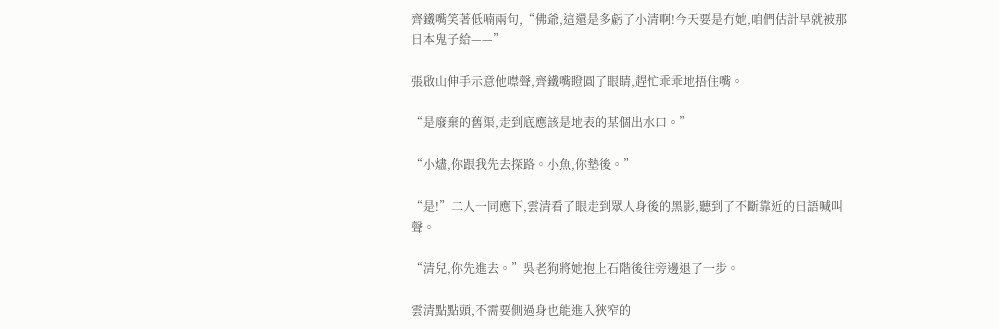齊鐵嘴笑著低喃兩句,“佛爺,這還是多虧了小清啊!今天要是冇她,咱們估計早就被那日本鬼子給——”

張啟山伸手示意他噤聲,齊鐵嘴瞪圓了眼睛,趕忙乖乖地捂住嘴。

“是廢棄的舊渠,走到底應該是地表的某個出水口。”

“小燼,你跟我先去探路。小魚,你墊後。”

“是!”二人一同應下,雲清看了眼走到眾人身後的黑影,聽到了不斷靠近的日語喊叫聲。

“清兒,你先進去。”吳老狗將她抱上石階後往旁邊退了一步。

雲清點點頭,不需要側過身也能進入狹窄的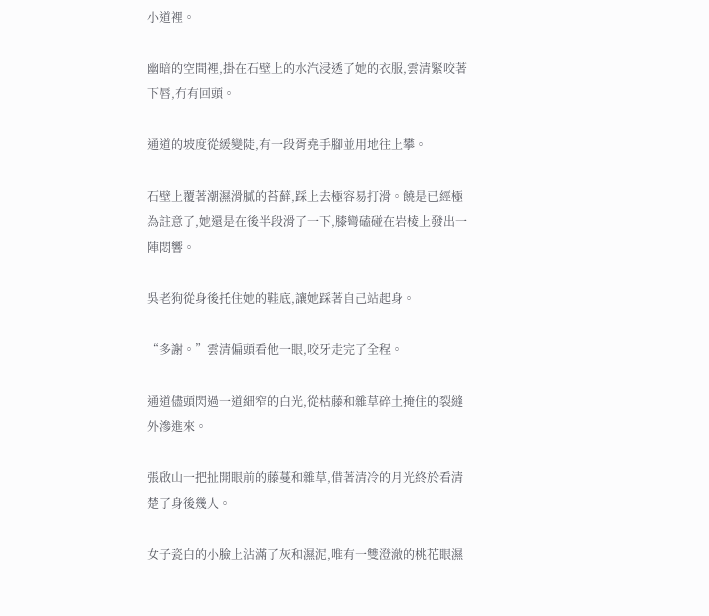小道裡。

幽暗的空間裡,掛在石壁上的水汽浸透了她的衣服,雲清緊咬著下唇,冇有回頭。

通道的坡度從緩變陡,有一段胥堯手腳並用地往上攀。

石壁上覆著潮濕滑膩的苔蘚,踩上去極容易打滑。饒是已經極為註意了,她還是在後半段滑了一下,膝彎磕碰在岩棱上發出一陣悶響。

吳老狗從身後托住她的鞋底,讓她踩著自己站起身。

“多謝。”雲清偏頭看他一眼,咬牙走完了全程。

通道儘頭閃過一道細窄的白光,從枯藤和雜草碎土掩住的裂縫外滲進來。

張啟山一把扯開眼前的藤蔓和雜草,借著清冷的月光終於看清楚了身後幾人。

女子瓷白的小臉上沾滿了灰和濕泥,唯有一雙澄澈的桃花眼濕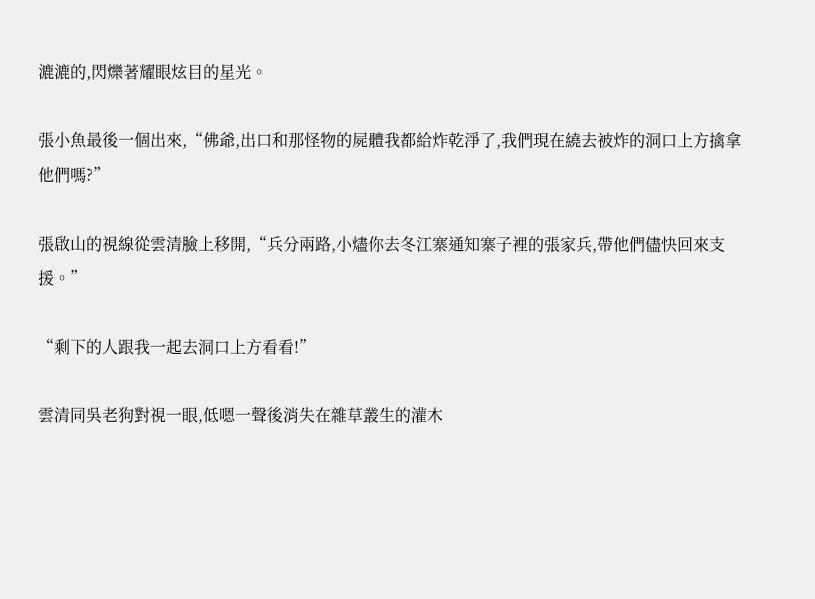漉漉的,閃爍著耀眼炫目的星光。

張小魚最後一個出來,“佛爺,出口和那怪物的屍體我都給炸乾淨了,我們現在繞去被炸的洞口上方擒拿他們嗎?”

張啟山的視線從雲清臉上移開,“兵分兩路,小燼你去冬江寨通知寨子裡的張家兵,帶他們儘快回來支援。”

“剩下的人跟我一起去洞口上方看看!”

雲清同吳老狗對視一眼,低嗯一聲後消失在雜草叢生的灌木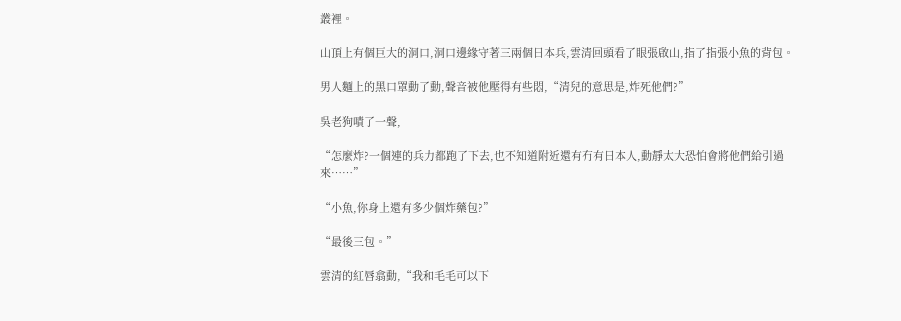叢裡。

山頂上有個巨大的洞口,洞口邊緣守著三兩個日本兵,雲清回頭看了眼張啟山,指了指張小魚的背包。

男人麵上的黑口罩動了動,聲音被他壓得有些悶,“清兒的意思是,炸死他們?”

吳老狗嘖了一聲,

“怎麼炸?一個連的兵力都跑了下去,也不知道附近還有冇有日本人,動靜太大恐怕會將他們給引過來……”

“小魚,你身上還有多少個炸藥包?”

“最後三包。”

雲清的紅唇翕動,“我和毛毛可以下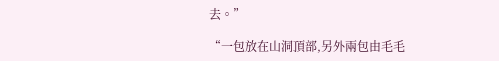去。”

“一包放在山洞頂部,另外兩包由毛毛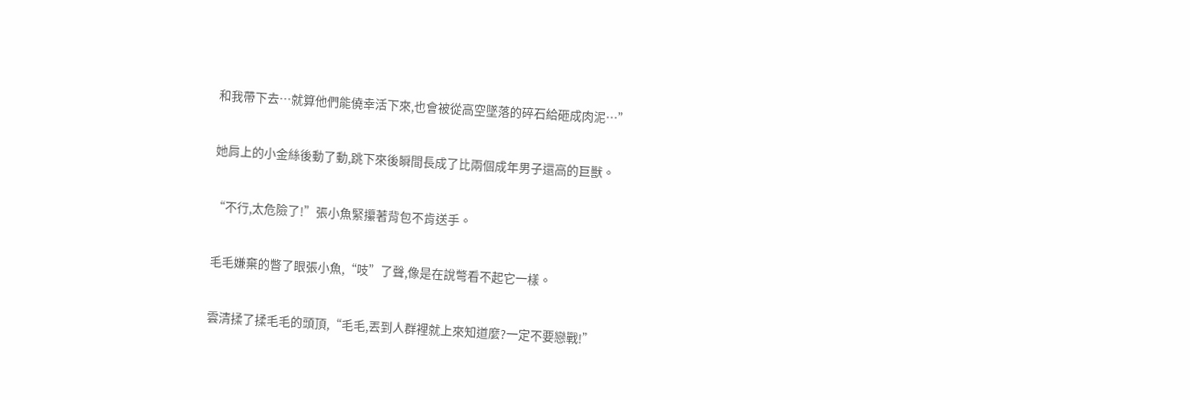和我帶下去…就算他們能僥幸活下來,也會被從高空墜落的碎石給砸成肉泥…”

她肩上的小金絲後動了動,跳下來後瞬間長成了比兩個成年男子還高的巨獸。

“不行,太危險了!”張小魚緊攥著背包不肯送手。

毛毛嫌棄的瞥了眼張小魚,“吱”了聲,像是在說彆看不起它一樣。

雲清揉了揉毛毛的頭頂,“毛毛,丟到人群裡就上來知道麼?一定不要戀戰!”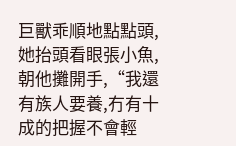巨獸乖順地點點頭,她抬頭看眼張小魚,朝他攤開手,“我還有族人要養,冇有十成的把握不會輕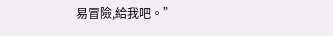易冒險,給我吧。”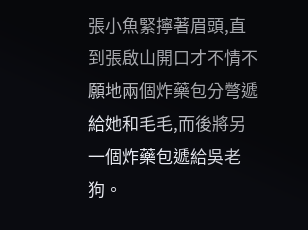張小魚緊擰著眉頭,直到張啟山開口才不情不願地兩個炸藥包分彆遞給她和毛毛,而後將另一個炸藥包遞給吳老狗。